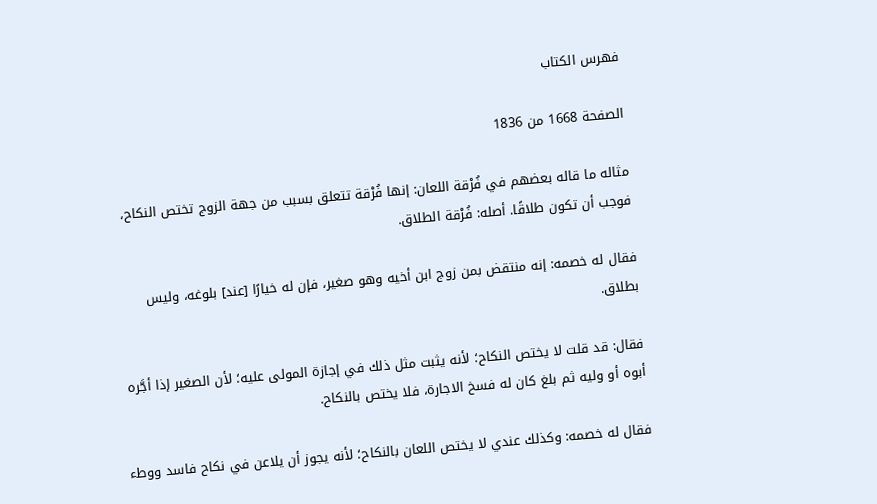فهرس الكتاب

الصفحة 1668 من 1836

مثاله ما قاله بعضهم في فُرْقة اللعان: إنها فُرْقة تتعلق بسبب من جهة الزوج تختص النكاح، فوجب أن تكون طلاقًا. أصله: فُرْقة الطلاق.

فقال له خصمه: إنه منتقض بمن زوج ابن أخيه وهو صغير، فإن له خيارًا [عند] بلوغه، وليس بطلاق.

فقال: قد قلت لا يختص النكاح؛ لأنه يثبت مثل ذلك في إجازة المولى عليه؛ لأن الصغير إذا أجَّره أبوه أو وليه ثم بلغ كان له فسخ الاجارة، فلا يختص بالنكاح.

فقال له خصمه: وكذلك عندي لا يختص اللعان بالنكاح؛ لأنه يجوز أن يلاعن في نكاح فاسد ووطء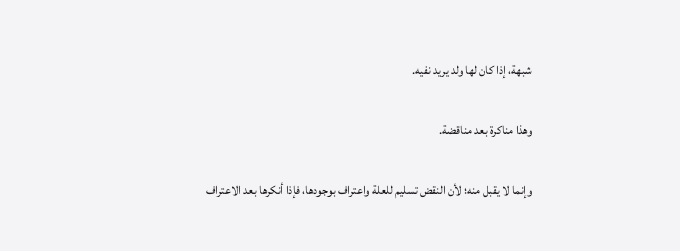شبهة، إذا كان لها ولد يريد نفيه.

وهذا مناكرة بعد مناقضة.

وإنما لا يقبل منه؛ لأن النقض تسليم للعلة واعتراف بوجودها، فإذا أنكرها بعد الاعتراف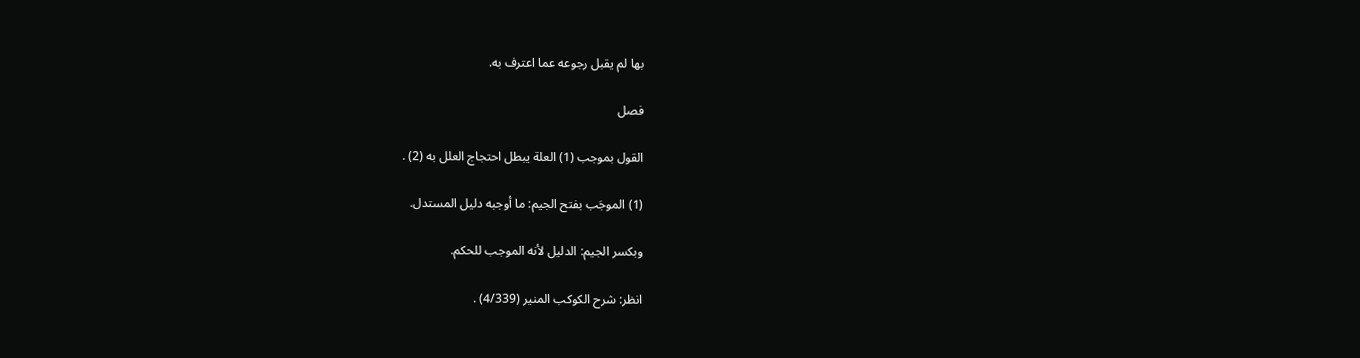بها لم يقبل رجوعه عما اعترف به.

فصل

القول بموجب (1) العلة يبطل احتجاج العلل به (2) .

(1) الموجَب بفتح الجيم: ما أوجبه دليل المستدل.

وبكسر الجيم: الدليل لأنه الموجب للحكم.

انظر: شرح الكوكب المنير (4/339) .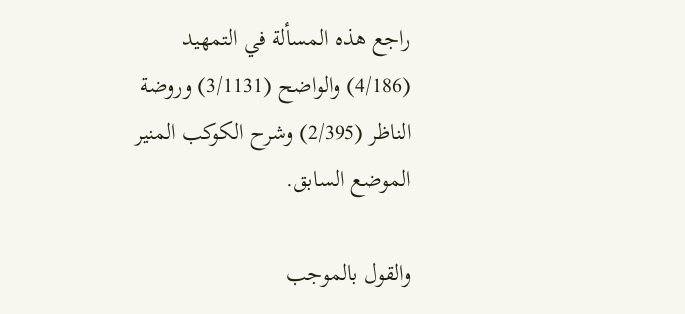راجع هذه المسألة في التمهيد (4/186) والواضح (3/1131) وروضة الناظر (2/395) وشرح الكوكب المنير الموضع السابق.

والقول بالموجب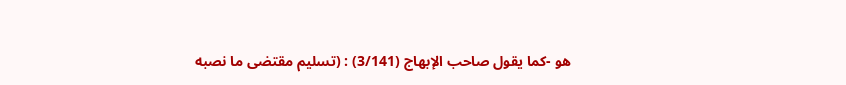هو -كما يقول صاحب الإبهاج (3/141) : (تسليم مقتضى ما نصبه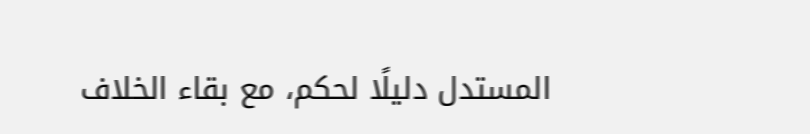المستدل دليلًا لحكم، مع بقاء الخلاف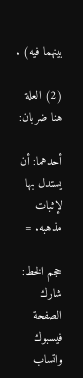بينهما فيه) .

(2) العلة هنا ضربان:

أحدهما: أن يستدل بها لإثبات مذهبه. =

حجم الخط:
شارك الصفحة
فيسبوك واتساب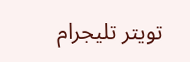تويتر تليجرام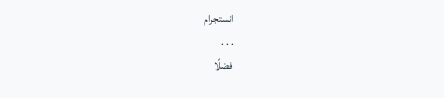انستجرام
. . .
فضلًا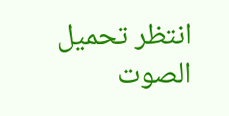انتظر تحميل الصوت